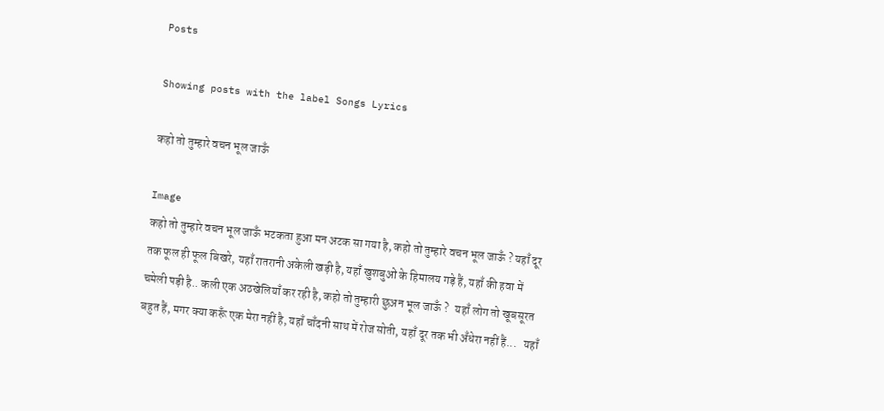Posts

Showing posts with the label Songs Lyrics

कहो तो तुम्हारे वचन भूल जाऊँ

Image
कहो तो तुम्हारे वचन भूल जाऊँ भटकता हुआ मन अटक सा गया है, कहो तो तुम्हारे वचन भूल जाऊँ ? यहाँ दूर तक फूल ही फूल बिखरे, यहाँ रातरानी अकेली खड़ी है, यहाँ खुशबुओं के हिमालय गड़े हैं, यहाँ की हवा में चमेली पड़ी है.. कली एक अठखेलियाँ कर रही है, कहो तो तुम्हारी छुअन भूल जाऊँ ?   यहाँ लोग तो खूबसूरत बहुत हैं, मगर क्या करूँ एक मेरा नहीं है, यहाँ चाँदनी साथ में रोज सोती, यहाँ दूर तक भी अँधेरा नहीं हैं...   यहाँ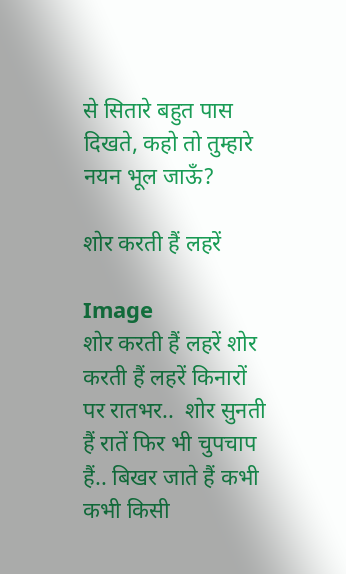से सितारे बहुत पास दिखते, कहो तो तुम्हारे नयन भूल जाऊँ?

शोर करती हैं लहरें

Image
शोर करती हैं लहरें शोर करती हैं लहरें किनारों पर रातभर..  शोर सुनती हैं रातें फिर भी चुपचाप हैं.. बिखर जाते हैं कभी कभी किसी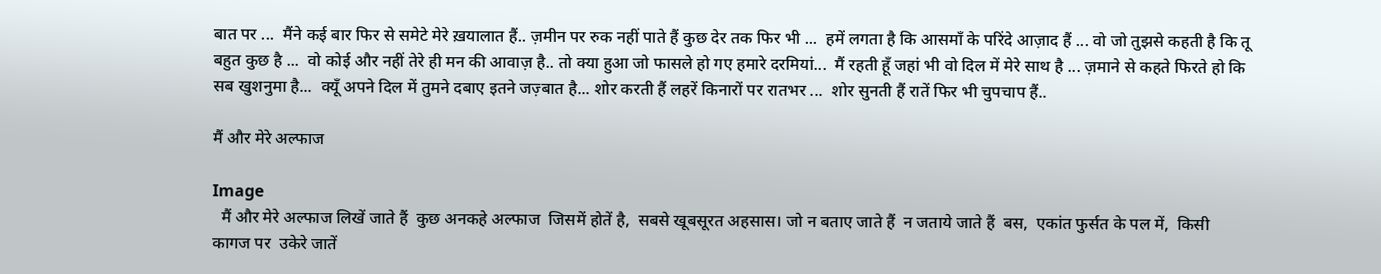बात पर ...  मैंने कई बार फिर से समेटे मेरे ख़यालात हैं.. ज़मीन पर रुक नहीं पाते हैं कुछ देर तक फिर भी ...  हमें लगता है कि आसमाँ के परिंदे आज़ाद हैं ... वो जो तुझसे कहती है कि तू बहुत कुछ है ...  वो कोई और नहीं तेरे ही मन की आवाज़ है.. तो क्या हुआ जो फासले हो गए हमारे दरमियां...  मैं रहती हूँ जहां भी वो दिल में मेरे साथ है ... ज़माने से कहते फिरते हो कि सब खुशनुमा है...  क्यूँ अपने दिल में तुमने दबाए इतने जज़्बात है... शोर करती हैं लहरें किनारों पर रातभर ...  शोर सुनती हैं रातें फिर भी चुपचाप हैं..

मैं और मेरे अल्फाज

Image
  मैं और मेरे अल्फाज लिखें जाते हैं  कुछ अनकहे अल्फाज  जिसमें होतें है,  सबसे खूबसूरत अहसास। जो न बताए जाते हैं  न जताये जाते हैं  बस,  एकांत फुर्सत के पल में,  किसी कागज पर  उकेरे जातें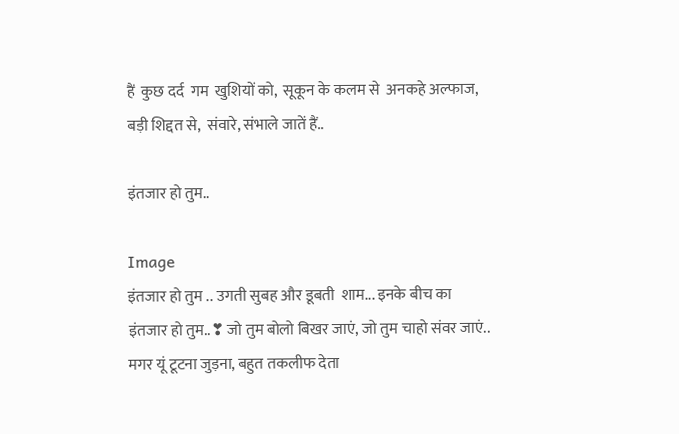हैं  कुछ दर्द  गम  खुशियों को,  सूकून के कलम से  अनकहे अल्फाज,  बड़ी शिद्दत से,  संवारे, संभाले जातें हैं..

इंतजार हो तुम..

Image
इंतजार हो तुम .. उगती सुबह और डूबती  शाम... इनके बीच का इंतजार हो तुम..❣ जो तुम बोलो बिखर जाएं, जो तुम चाहो संवर जाएं.. मगर यूं टूटना जुड़ना, बहुत तकलीफ देता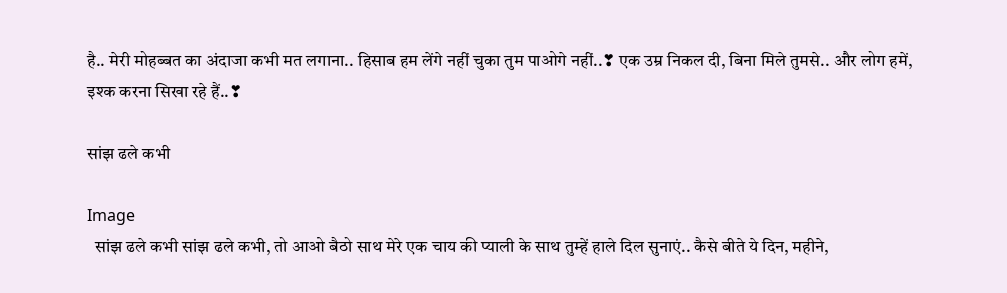है.. मेरी मोहब्बत का अंदाजा कभी मत लगाना.. हिसाब हम लेंगे नहीं चुका तुम पाओगे नहीं..❣ एक उम्र निकल दी, बिना मिले तुमसे.. और लोग हमें, इश्क करना सिखा रहे हैं..❣

सांझ ढले कभी

Image
  सांझ ढले कभी सांझ ढले कभी, तो आओ बैठो साथ मेरे एक चाय की प्याली के साथ तुम्हें हाले दिल सुनाएं.. कैसे बीते ये दिन, महीने,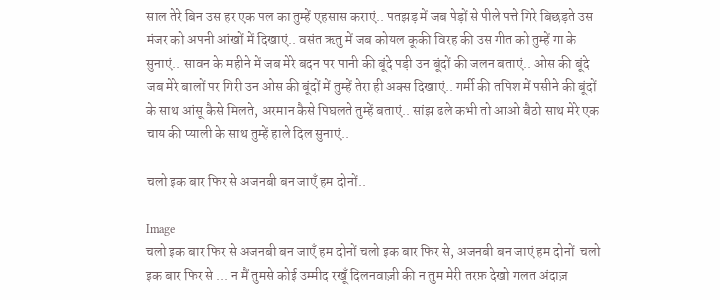साल तेरे बिन उस हर एक पल का तुम्हें एहसास कराएं.. पतझड़ में जब पेड़ों से पीले पत्ते गिरे बिछड़ते उस मंजर को अपनी आंखों में दिखाएं.. वसंत ऋतु में जब कोयल कूकी विरह की उस गीत को तुम्हें गा के सुनाएं.. सावन के महीने में जब मेरे बदन पर पानी की बूंदे पड़ी उन बूंदों की जलन बताएं.. ओस की बूंदे जब मेरे बालों पर गिरी उन ओस की बूंदों में तुम्हें तेरा ही अक्स दिखाएं.. गर्मी की तपिश में पसीने की बूंदों के साथ आंसू कैसे मिलते, अरमान कैसे पिघलते तुम्हें बताएं.. सांझ ढले कभी तो आओ बैठो साथ मेरे एक चाय की प्याली के साथ तुम्हें हाले दिल सुनाएं..

चलो इक बार फिर से अजनबी बन जाएँ हम दोनों..

Image
चलो इक बार फिर से अजनबी बन जाएँ हम दोनों चलो इक बार फिर से, अजनबी बन जाएं हम दोनों  चलो इक बार फिर से ... न मैं तुमसे कोई उम्मीद रखूँ दिलनवाज़ी की न तुम मेरी तरफ़ देखो गलत अंदाज़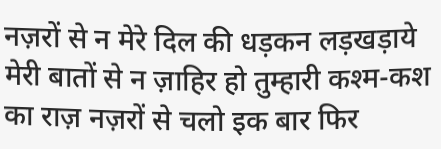नज़रों से न मेरे दिल की धड़कन लड़खड़ाये मेरी बातों से न ज़ाहिर हो तुम्हारी कश्म-कश का राज़ नज़रों से चलो इक बार फिर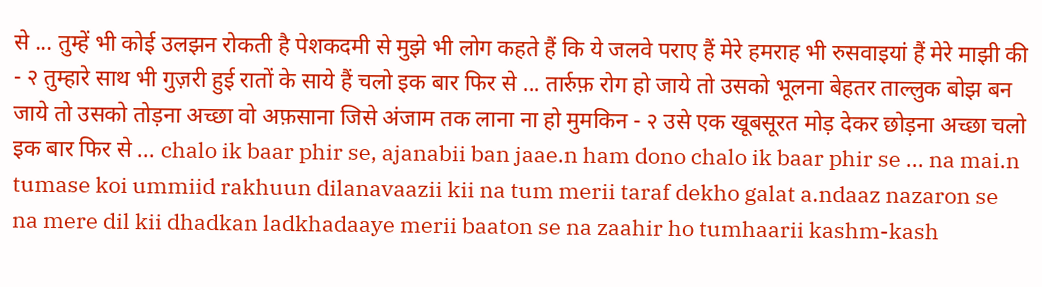से ... तुम्हें भी कोई उलझन रोकती है पेशकदमी से मुझे भी लोग कहते हैं कि ये जलवे पराए हैं मेरे हमराह भी रुसवाइयां हैं मेरे माझी की - २ तुम्हारे साथ भी गुज़री हुई रातों के साये हैं चलो इक बार फिर से ... तार्रुफ़ रोग हो जाये तो उसको भूलना बेहतर ताल्लुक बोझ बन जाये तो उसको तोड़ना अच्छा वो अफ़साना जिसे अंजाम तक लाना ना हो मुमकिन - २ उसे एक खूबसूरत मोड़ देकर छोड़ना अच्छा चलो इक बार फिर से ... chalo ik baar phir se, ajanabii ban jaae.n ham dono chalo ik baar phir se ... na mai.n tumase koi ummiid rakhuun dilanavaazii kii na tum merii taraf dekho galat a.ndaaz nazaron se na mere dil kii dhadkan ladkhadaaye merii baaton se na zaahir ho tumhaarii kashm-kash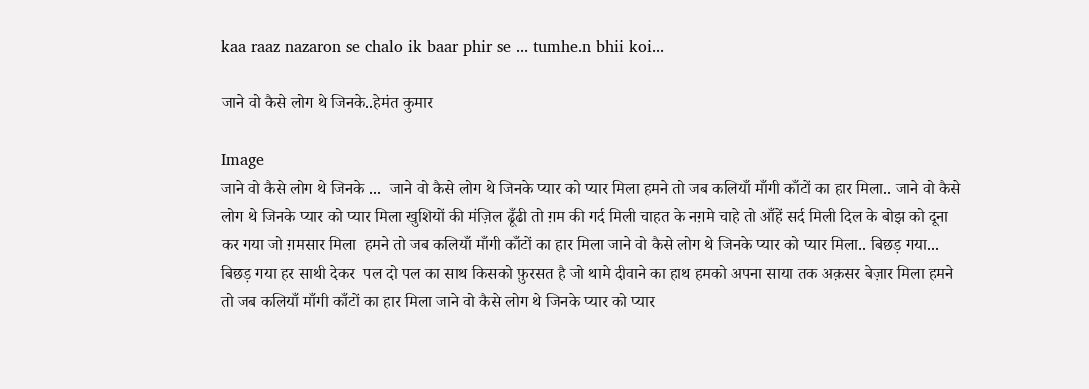kaa raaz nazaron se chalo ik baar phir se ... tumhe.n bhii koi...

जाने वो कैसे लोग थे जिनके..हेमंत कुमार

Image
जाने वो कैसे लोग थे जिनके ...  जाने वो कैसे लोग थे जिनके प्यार को प्यार मिला हमने तो जब कलियाँ माँगी काँटों का हार मिला.. जाने वो कैसे लोग थे जिनके प्यार को प्यार मिला खुशियों की मंज़िल ढूँढी तो ग़म की गर्द मिली चाहत के नग़मे चाहे तो आँहें सर्द मिली दिल के बोझ को दूना कर गया जो ग़मसार मिला  हमने तो जब कलियाँ माँगी काँटों का हार मिला जाने वो कैसे लोग थे जिनके प्यार को प्यार मिला.. बिछड़ गया... बिछड़ गया हर साथी देकर  पल दो पल का साथ किसको फ़ुरसत है जो थामे दीवाने का हाथ हमको अपना साया तक अक़सर बेज़ार मिला हमने तो जब कलियाँ माँगी काँटों का हार मिला जाने वो कैसे लोग थे जिनके प्यार को प्यार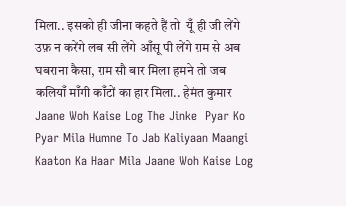मिला.. इसको ही जीना कहते हैं तो  यूँ ही जी लेंगे उफ़ न करेंगे लब सी लेंगे आँसू पी लेंगे ग़म से अब घबराना कैसा, ग़म सौ बार मिला हमने तो जब कलियाँ माँगी काँटों का हार मिला.. हेमंत कुमार Jaane Woh Kaise Log The Jinke  Pyar Ko Pyar Mila Humne To Jab Kaliyaan Maangi  Kaaton Ka Haar Mila Jaane Woh Kaise Log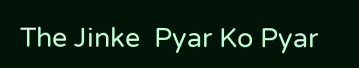The Jinke  Pyar Ko Pyar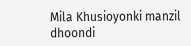Mila Khusioyonki manzil dhoondi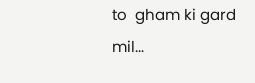to  gham ki gard mil...